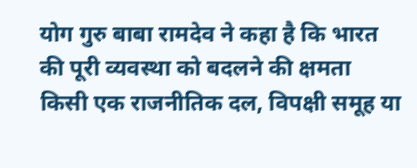योग गुरु बाबा रामदेव ने कहा है कि भारत की पूरी व्यवस्था को बदलने की क्षमता किसी एक राजनीतिक दल, विपक्षी समूह या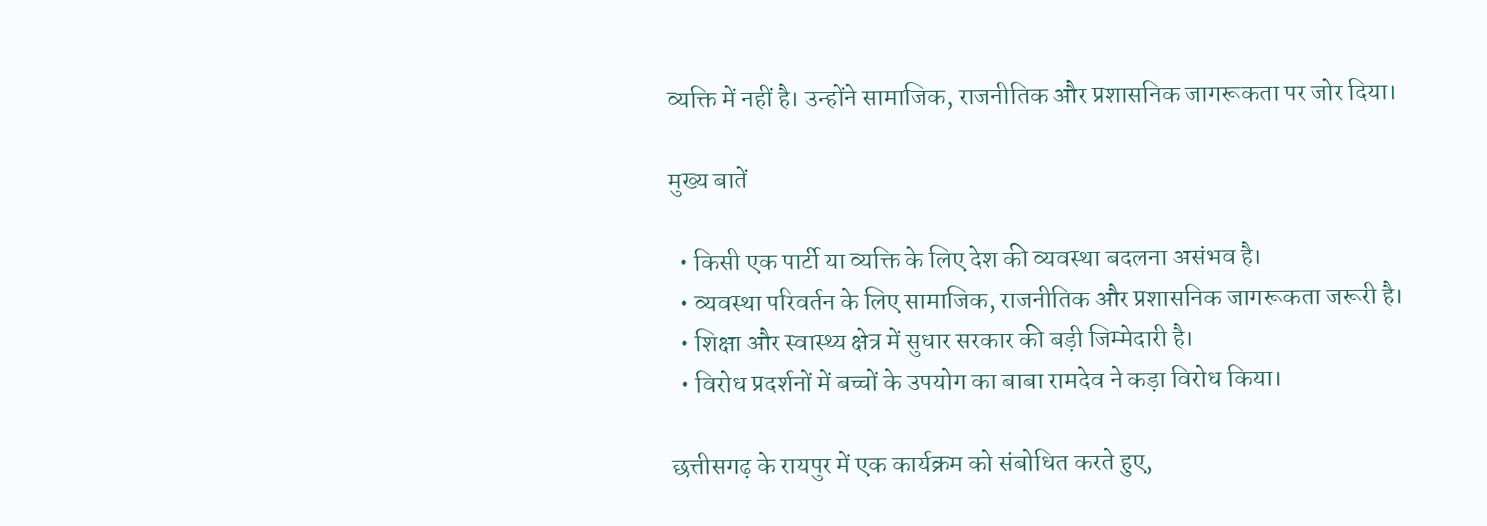व्यक्ति में नहीं है। उन्होंने सामाजिक, राजनीतिक और प्रशासनिक जागरूकता पर जोर दिया।

मुख्य बातें

  • किसी एक पार्टी या व्यक्ति के लिए देश की व्यवस्था बदलना असंभव है।
  • व्यवस्था परिवर्तन के लिए सामाजिक, राजनीतिक और प्रशासनिक जागरूकता जरूरी है।
  • शिक्षा और स्वास्थ्य क्षेत्र में सुधार सरकार की बड़ी जिम्मेदारी है।
  • विरोध प्रदर्शनों में बच्चों के उपयोग का बाबा रामदेव ने कड़ा विरोध किया।

छत्तीसगढ़ के रायपुर में एक कार्यक्रम को संबोधित करते हुए,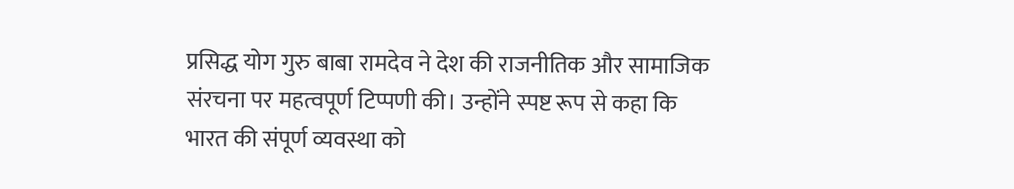प्रसिद्ध योग गुरु बाबा रामदेव ने देश की राजनीतिक और सामाजिक संरचना पर महत्वपूर्ण टिप्पणी की। उन्होंने स्पष्ट रूप से कहा कि भारत की संपूर्ण व्यवस्था को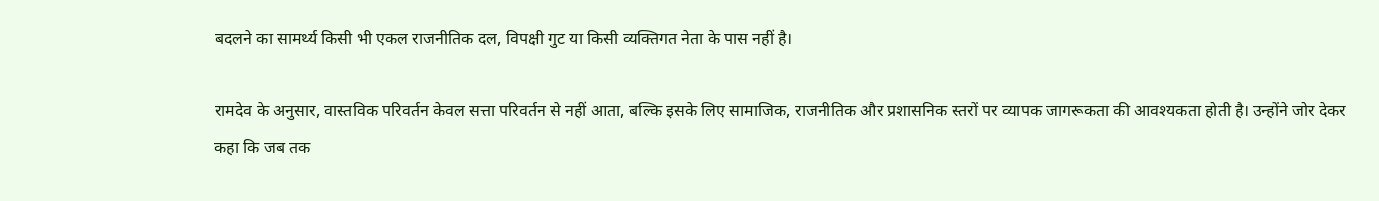बदलने का सामर्थ्य किसी भी एकल राजनीतिक दल, विपक्षी गुट या किसी व्यक्तिगत नेता के पास नहीं है।

रामदेव के अनुसार, वास्तविक परिवर्तन केवल सत्ता परिवर्तन से नहीं आता, बल्कि इसके लिए सामाजिक, राजनीतिक और प्रशासनिक स्तरों पर व्यापक जागरूकता की आवश्यकता होती है। उन्होंने जोर देकर कहा कि जब तक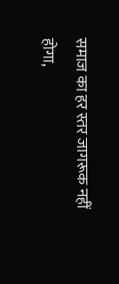समाज का हर स्तर जागरूक नहीं होगा,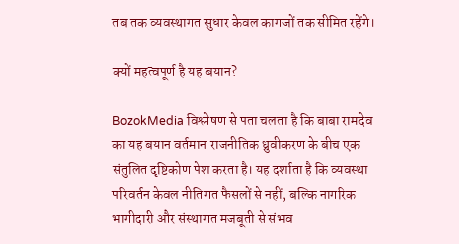तब तक व्यवस्थागत सुधार केवल कागजों तक सीमित रहेंगे।

क्यों महत्वपूर्ण है यह बयान?

BozokMedia विश्लेषण से पता चलता है कि बाबा रामदेव का यह बयान वर्तमान राजनीतिक ध्रुवीकरण के बीच एक संतुलित दृष्टिकोण पेश करता है। यह दर्शाता है कि व्यवस्था परिवर्तन केवल नीतिगत फैसलों से नहीं, बल्कि नागरिक भागीदारी और संस्थागत मजबूती से संभव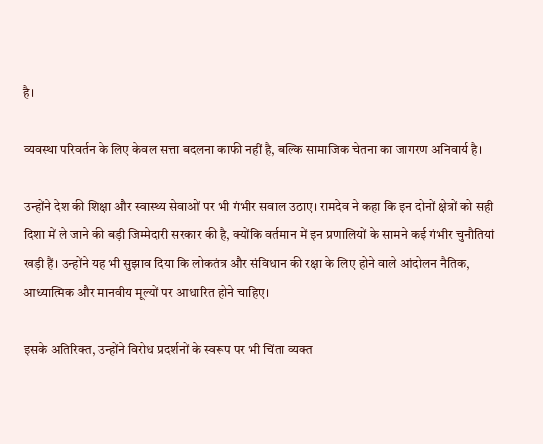है।

व्यवस्था परिवर्तन के लिए केवल सत्ता बदलना काफी नहीं है, बल्कि सामाजिक चेतना का जागरण अनिवार्य है।

उन्होंने देश की शिक्षा और स्वास्थ्य सेवाओं पर भी गंभीर सवाल उठाए। रामदेव ने कहा कि इन दोनों क्षेत्रों को सही दिशा में ले जाने की बड़ी जिम्मेदारी सरकार की है, क्योंकि वर्तमान में इन प्रणालियों के सामने कई गंभीर चुनौतियां खड़ी हैं। उन्होंने यह भी सुझाव दिया कि लोकतंत्र और संविधान की रक्षा के लिए होने वाले आंदोलन नैतिक, आध्यात्मिक और मानवीय मूल्यों पर आधारित होने चाहिए।

इसके अतिरिक्त, उन्होंने विरोध प्रदर्शनों के स्वरूप पर भी चिंता व्यक्त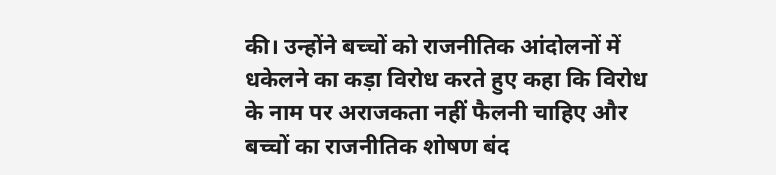की। उन्होंने बच्चों को राजनीतिक आंदोलनों में धकेलने का कड़ा विरोध करते हुए कहा कि विरोध के नाम पर अराजकता नहीं फैलनी चाहिए और बच्चों का राजनीतिक शोषण बंद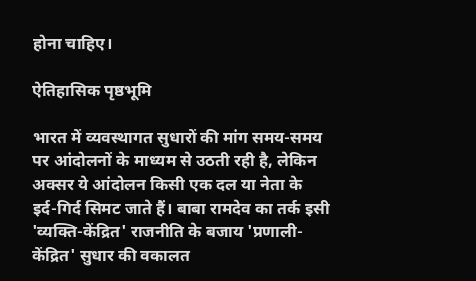होना चाहिए।

ऐतिहासिक पृष्ठभूमि

भारत में व्यवस्थागत सुधारों की मांग समय-समय पर आंदोलनों के माध्यम से उठती रही है, लेकिन अक्सर ये आंदोलन किसी एक दल या नेता के इर्द-गिर्द सिमट जाते हैं। बाबा रामदेव का तर्क इसी 'व्यक्ति-केंद्रित' राजनीति के बजाय 'प्रणाली-केंद्रित' सुधार की वकालत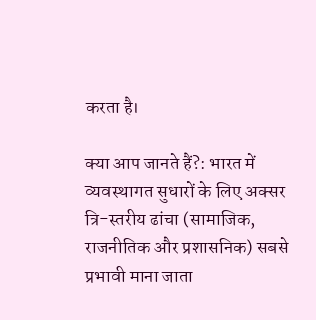करता है।

क्या आप जानते हैं?: भारत में व्यवस्थागत सुधारों के लिए अक्सर त्रि-स्तरीय ढांचा (सामाजिक, राजनीतिक और प्रशासनिक) सबसे प्रभावी माना जाता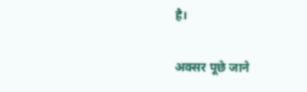है।

अक्सर पूछे जाने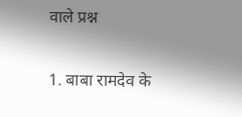वाले प्रश्न

1. बाबा रामदेव के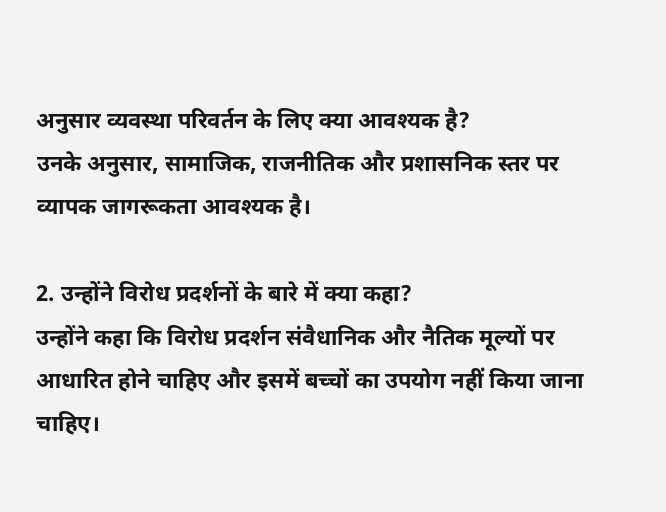अनुसार व्यवस्था परिवर्तन के लिए क्या आवश्यक है?
उनके अनुसार, सामाजिक, राजनीतिक और प्रशासनिक स्तर पर व्यापक जागरूकता आवश्यक है।

2. उन्होंने विरोध प्रदर्शनों के बारे में क्या कहा?
उन्होंने कहा कि विरोध प्रदर्शन संवैधानिक और नैतिक मूल्यों पर आधारित होने चाहिए और इसमें बच्चों का उपयोग नहीं किया जाना चाहिए।